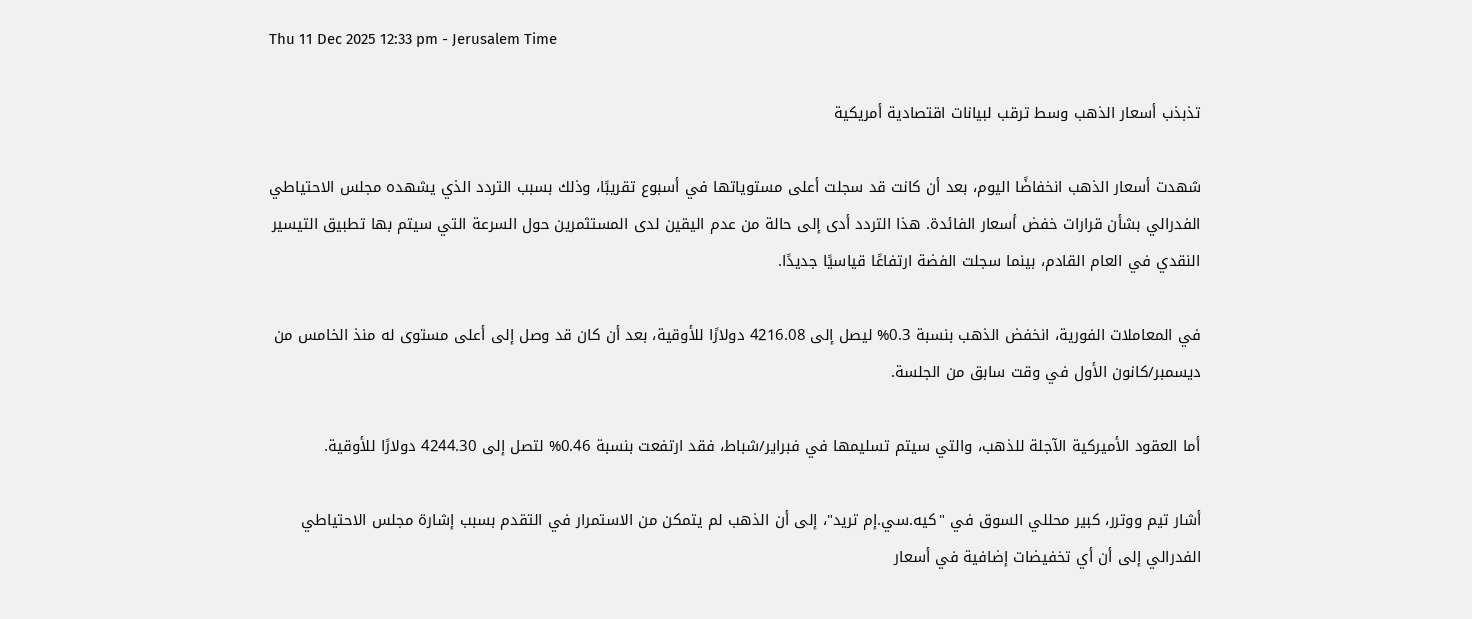Thu 11 Dec 2025 12:33 pm - Jerusalem Time

تذبذب أسعار الذهب وسط ترقب لبيانات اقتصادية أمريكية

شهدت أسعار الذهب انخفاضًا اليوم، بعد أن كانت قد سجلت أعلى مستوياتها في أسبوع تقريبًا، وذلك بسبب التردد الذي يشهده مجلس الاحتياطي الفدرالي بشأن قرارات خفض أسعار الفائدة. هذا التردد أدى إلى حالة من عدم اليقين لدى المستثمرين حول السرعة التي سيتم بها تطبيق التيسير النقدي في العام القادم، بينما سجلت الفضة ارتفاعًا قياسيًا جديدًا.

في المعاملات الفورية، انخفض الذهب بنسبة 0.3% ليصل إلى 4216.08 دولارًا للأوقية، بعد أن كان قد وصل إلى أعلى مستوى له منذ الخامس من ديسمبر/كانون الأول في وقت سابق من الجلسة.

أما العقود الأميركية الآجلة للذهب، والتي سيتم تسليمها في فبراير/شباط، فقد ارتفعت بنسبة 0.46% لتصل إلى 4244.30 دولارًا للأوقية.

أشار تيم ووترر، كبير محللي السوق في "كيه.سي.إم تريد"، إلى أن الذهب لم يتمكن من الاستمرار في التقدم بسبب إشارة مجلس الاحتياطي الفدرالي إلى أن أي تخفيضات إضافية في أسعار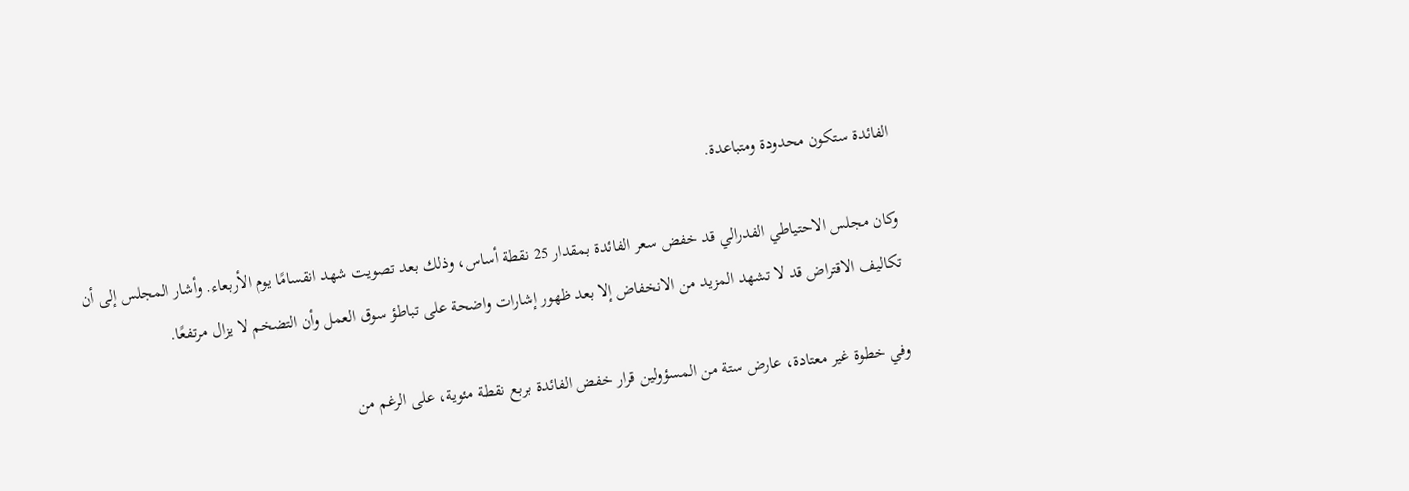الفائدة ستكون محدودة ومتباعدة.

وكان مجلس الاحتياطي الفدرالي قد خفض سعر الفائدة بمقدار 25 نقطة أساس، وذلك بعد تصويت شهد انقسامًا يوم الأربعاء. وأشار المجلس إلى أن تكاليف الاقتراض قد لا تشهد المزيد من الانخفاض إلا بعد ظهور إشارات واضحة على تباطؤ سوق العمل وأن التضخم لا يزال مرتفعًا.

وفي خطوة غير معتادة، عارض ستة من المسؤولين قرار خفض الفائدة بربع نقطة مئوية، على الرغم من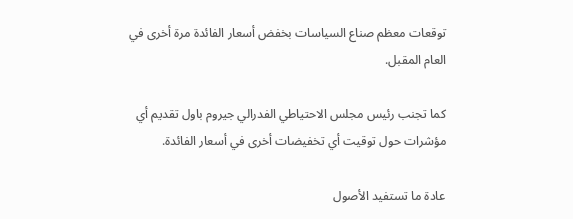توقعات معظم صناع السياسات بخفض أسعار الفائدة مرة أخرى في العام المقبل.

كما تجنب رئيس مجلس الاحتياطي الفدرالي جيروم باول تقديم أي مؤشرات حول توقيت أي تخفيضات أخرى في أسعار الفائدة.

عادة ما تستفيد الأصول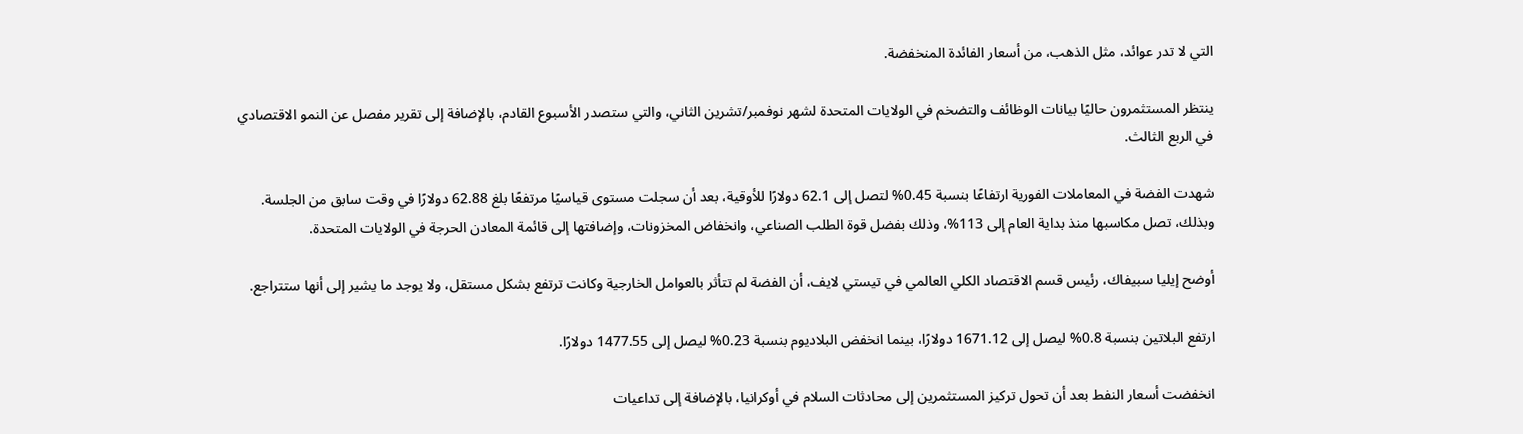التي لا تدر عوائد، مثل الذهب، من أسعار الفائدة المنخفضة.

ينتظر المستثمرون حاليًا بيانات الوظائف والتضخم في الولايات المتحدة لشهر نوفمبر/تشرين الثاني، والتي ستصدر الأسبوع القادم، بالإضافة إلى تقرير مفصل عن النمو الاقتصادي في الربع الثالث.

شهدت الفضة في المعاملات الفورية ارتفاعًا بنسبة 0.45% لتصل إلى 62.1 دولارًا للأوقية، بعد أن سجلت مستوى قياسيًا مرتفعًا بلغ 62.88 دولارًا في وقت سابق من الجلسة. وبذلك، تصل مكاسبها منذ بداية العام إلى 113%، وذلك بفضل قوة الطلب الصناعي، وانخفاض المخزونات، وإضافتها إلى قائمة المعادن الحرجة في الولايات المتحدة.

أوضح إيليا سبيفاك، رئيس قسم الاقتصاد الكلي العالمي في تيستي لايف، أن الفضة لم تتأثر بالعوامل الخارجية وكانت ترتفع بشكل مستقل، ولا يوجد ما يشير إلى أنها ستتراجع.

ارتفع البلاتين بنسبة 0.8% ليصل إلى 1671.12 دولارًا، بينما انخفض البلاديوم بنسبة 0.23% ليصل إلى 1477.55 دولارًا.

انخفضت أسعار النفط بعد أن تحول تركيز المستثمرين إلى محادثات السلام في أوكرانيا، بالإضافة إلى تداعيات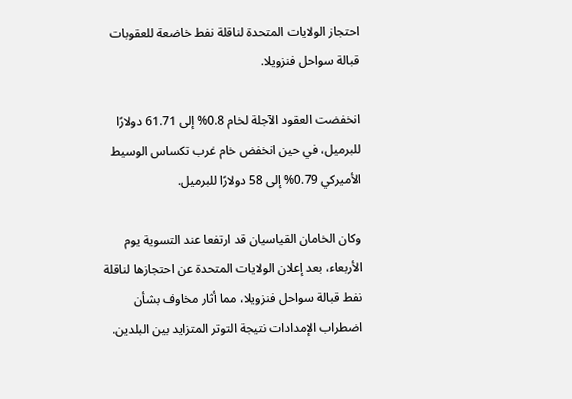احتجاز الولايات المتحدة لناقلة نفط خاضعة للعقوبات قبالة سواحل فنزويلا.

انخفضت العقود الآجلة لخام 0.8% إلى 61.71 دولارًا للبرميل، في حين انخفض خام غرب تكساس الوسيط الأميركي 0.79% إلى 58 دولارًا للبرميل.

وكان الخامان القياسيان قد ارتفعا عند التسوية يوم الأربعاء، بعد إعلان الولايات المتحدة عن احتجازها لناقلة نفط قبالة سواحل فنزويلا، مما أثار مخاوف بشأن اضطراب الإمدادات نتيجة التوتر المتزايد بين البلدين.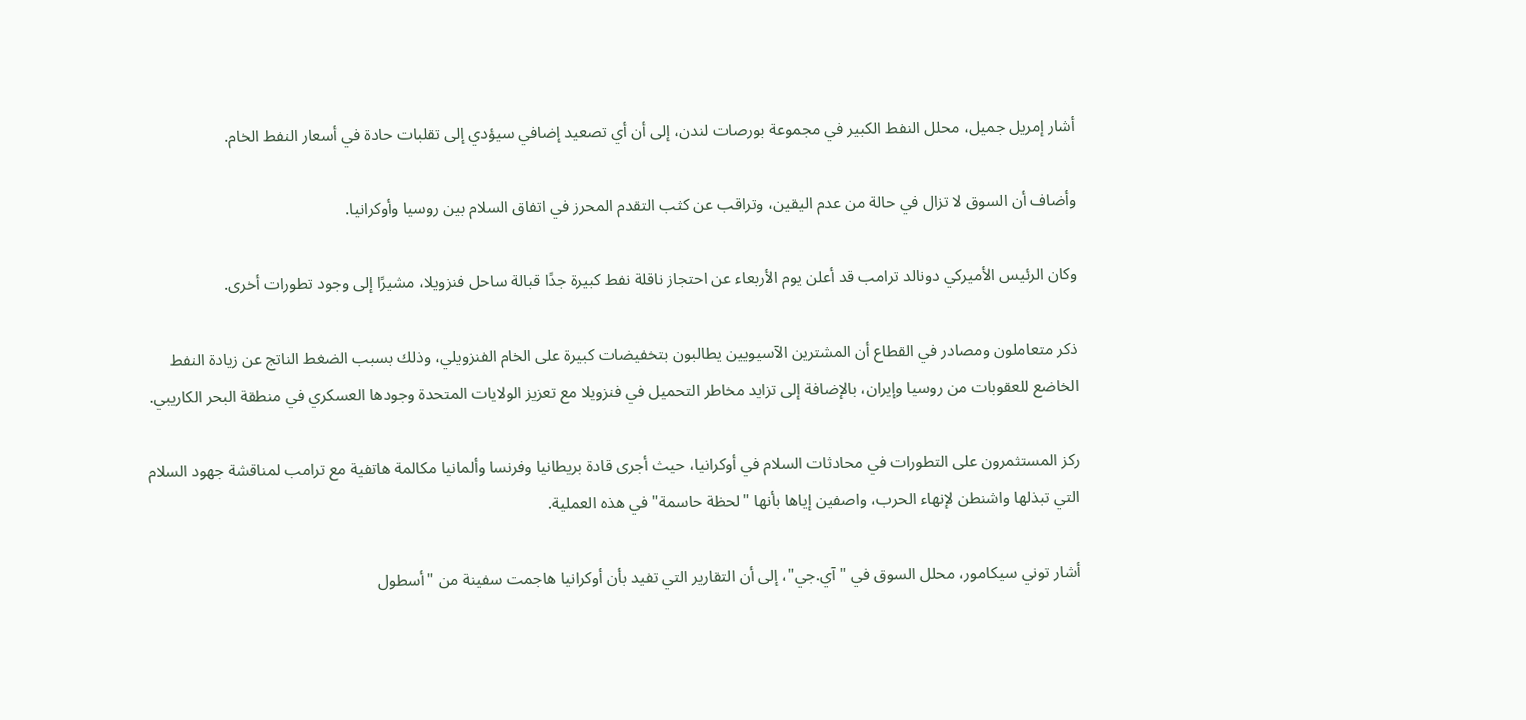أشار إمريل جميل، محلل النفط الكبير في مجموعة بورصات لندن، إلى أن أي تصعيد إضافي سيؤدي إلى تقلبات حادة في أسعار النفط الخام.

وأضاف أن السوق لا تزال في حالة من عدم اليقين، وتراقب عن كثب التقدم المحرز في اتفاق السلام بين روسيا وأوكرانيا.

وكان الرئيس الأميركي دونالد ترامب قد أعلن يوم الأربعاء عن احتجاز ناقلة نفط كبيرة جدًا قبالة ساحل فنزويلا، مشيرًا إلى وجود تطورات أخرى.

ذكر متعاملون ومصادر في القطاع أن المشترين الآسيويين يطالبون بتخفيضات كبيرة على الخام الفنزويلي، وذلك بسبب الضغط الناتج عن زيادة النفط الخاضع للعقوبات من روسيا وإيران، بالإضافة إلى تزايد مخاطر التحميل في فنزويلا مع تعزيز الولايات المتحدة وجودها العسكري في منطقة البحر الكاريبي.

ركز المستثمرون على التطورات في محادثات السلام في أوكرانيا، حيث أجرى قادة بريطانيا وفرنسا وألمانيا مكالمة هاتفية مع ترامب لمناقشة جهود السلام التي تبذلها واشنطن لإنهاء الحرب، واصفين إياها بأنها "لحظة حاسمة" في هذه العملية.

أشار توني سيكامور، محلل السوق في "آي.جي"، إلى أن التقارير التي تفيد بأن أوكرانيا هاجمت سفينة من "أسطول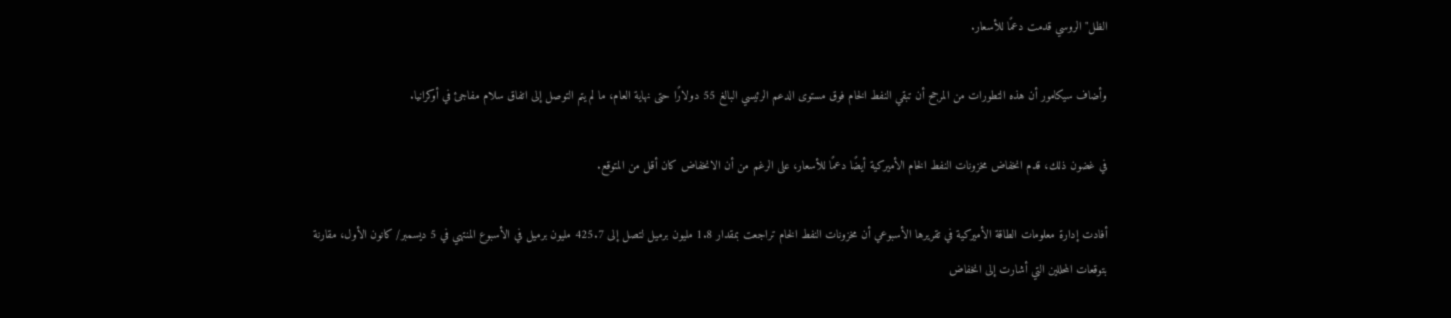الظل" الروسي قدمت دعمًا للأسعار.

وأضاف سيكامور أن هذه التطورات من المرجح أن تبقي النفط الخام فوق مستوى الدعم الرئيسي البالغ 55 دولارًا حتى نهاية العام، ما لم يتم التوصل إلى اتفاق سلام مفاجئ في أوكرانيا.

في غضون ذلك، قدم انخفاض مخزونات النفط الخام الأميركية أيضًا دعمًا للأسعار، على الرغم من أن الانخفاض كان أقل من المتوقع.

أفادت إدارة معلومات الطاقة الأميركية في تقريرها الأسبوعي أن مخزونات النفط الخام تراجعت بمقدار 1.8 مليون برميل لتصل إلى 425.7 مليون برميل في الأسبوع المنتهي في 5 ديسمبر/ كانون الأول، مقارنة بتوقعات المحللين التي أشارت إلى انخفاض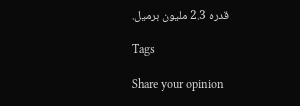قدره 2.3 مليون برميل.

Tags

Share your opinion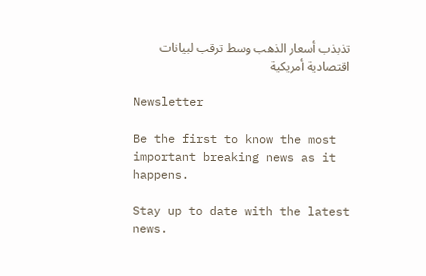تذبذب أسعار الذهب وسط ترقب لبيانات اقتصادية أمريكية

Newsletter

Be the first to know the most important breaking news as it happens.

Stay up to date with the latest news.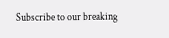Subscribe to our breaking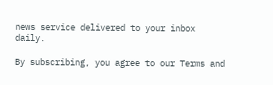news service delivered to your inbox daily.

By subscribing, you agree to our Terms and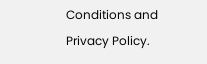Conditions and Privacy Policy.